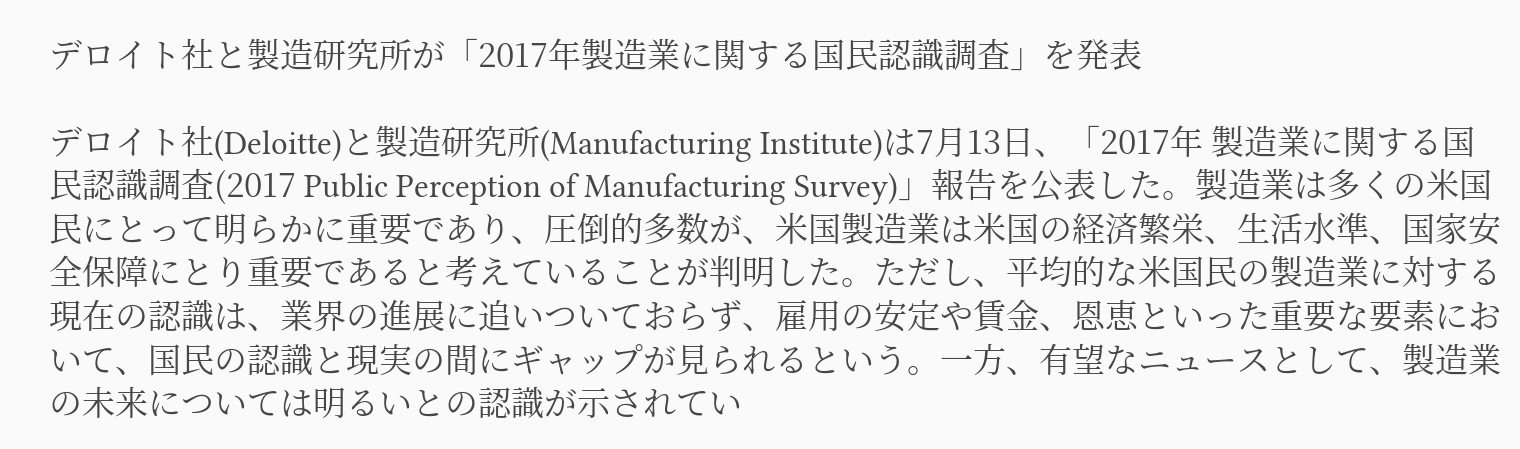デロイト社と製造研究所が「2017年製造業に関する国民認識調査」を発表

デロイト社(Deloitte)と製造研究所(Manufacturing Institute)は7月13日、「2017年 製造業に関する国民認識調査(2017 Public Perception of Manufacturing Survey)」報告を公表した。製造業は多くの米国民にとって明らかに重要であり、圧倒的多数が、米国製造業は米国の経済繁栄、生活水準、国家安全保障にとり重要であると考えていることが判明した。ただし、平均的な米国民の製造業に対する現在の認識は、業界の進展に追いついておらず、雇用の安定や賃金、恩恵といった重要な要素において、国民の認識と現実の間にギャップが見られるという。一方、有望なニュースとして、製造業の未来については明るいとの認識が示されてい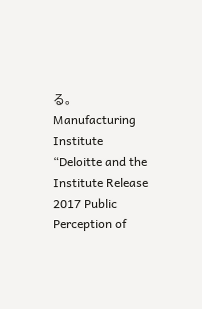る。
Manufacturing Institute “Deloitte and the Institute Release 2017 Public Perception of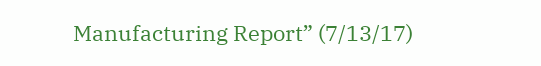Manufacturing Report” (7/13/17)